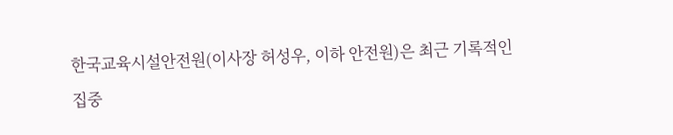한국교육시설안전원(이사장 허성우, 이하 안전원)은 최근 기록적인 집중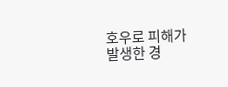호우로 피해가 발생한 경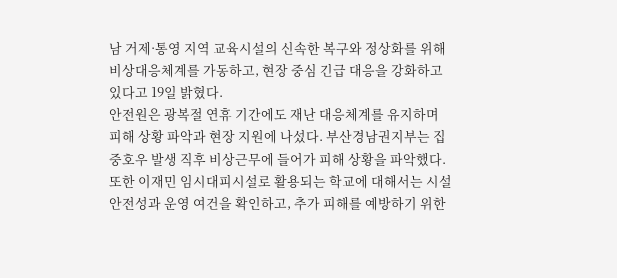남 거제·통영 지역 교육시설의 신속한 복구와 정상화를 위해 비상대응체계를 가동하고, 현장 중심 긴급 대응을 강화하고 있다고 19일 밝혔다.
안전원은 광복절 연휴 기간에도 재난 대응체계를 유지하며 피해 상황 파악과 현장 지원에 나섰다. 부산경남권지부는 집중호우 발생 직후 비상근무에 들어가 피해 상황을 파악했다. 또한 이재민 임시대피시설로 활용되는 학교에 대해서는 시설 안전성과 운영 여건을 확인하고, 추가 피해를 예방하기 위한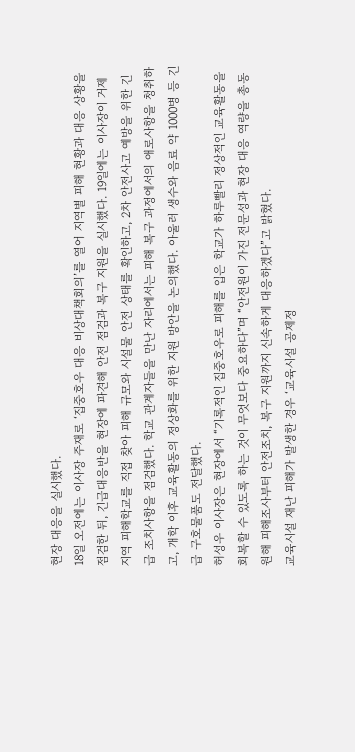현장 대응을 실시했다.
18일 오전에는 이사장 주재로 ‘집중호우 대응 비상대책회의’를 열어 지역별 피해 현황과 대응 상황을 점검한 뒤, 긴급대응반을 현장에 파견해 안전 점검과 복구 지원을 실시했다. 19일에는 이사장이 거제 지역 피해학교를 직접 찾아 피해 규모와 시설물 안전 상태를 확인하고, 2차 안전사고 예방을 위한 긴급 조치사항을 점검했다. 학교 관계자들을 만난 자리에서는 피해 복구 과정에서의 애로사항을 청취하고, 개학 이후 교육활동의 정상화를 위한 지원 방안을 논의했다. 아울러 생수와 음료 약 1000병 등 긴급 구호물품도 전달했다.
허성우 이사장은 현장에서 “기록적인 집중호우로 피해를 입은 학교가 하루빨리 정상적인 교육활동을 회복할 수 있도록 하는 것이 무엇보다 중요하다”며 “안전원이 가진 전문성과 현장 대응 역량을 총동원해 피해조사부터 안전조치, 복구 지원까지 신속하게 대응하겠다”고 밝혔다.
교육시설 재난 피해가 발생한 경우 ‘교육시설 공제정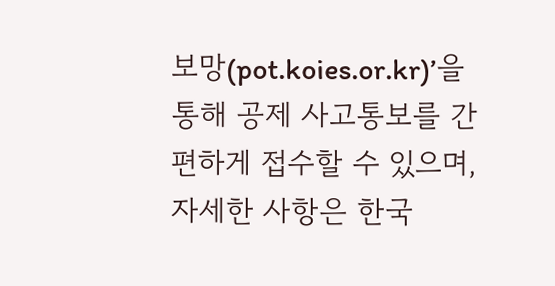보망(pot.koies.or.kr)’을 통해 공제 사고통보를 간편하게 접수할 수 있으며, 자세한 사항은 한국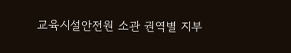교육시설안전원 소관 권역별 지부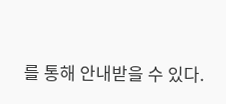를 통해 안내받을 수 있다.